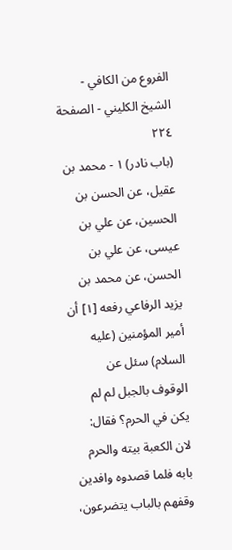الفروع من الكافي - الشيخ الكليني - الصفحة ٢٢٤
(باب نادر) ١ - محمد بن عقيل، عن الحسن بن الحسين، عن علي بن عيسى، عن علي بن الحسن، عن محمد بن يزيد الرفاعي رفعه [١] أن أمير المؤمنين (عليه السلام) سئل عن الوقوف بالجبل لم لم يكن في الحرم؟ فقال: لان الكعبة بيته والحرم بابه فلما قصدوه وافدين وقفهم بالباب يتضرعون،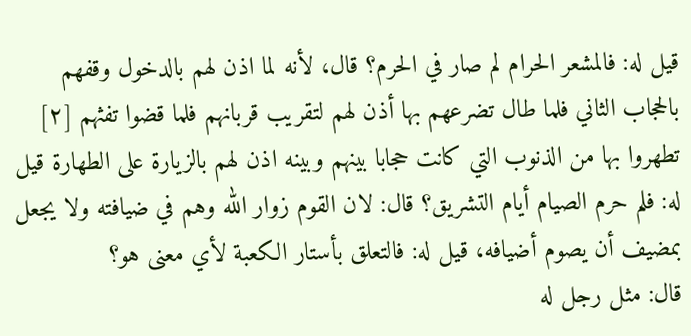قيل له: فالمشعر الحرام لم صار في الحرم؟ قال، لأنه لما اذن لهم بالدخول وقفهم بالحجاب الثاني فلما طال تضرعهم بها أذن لهم لتقريب قربانهم فلما قضوا تفثهم [٢] تطهروا بها من الذنوب التي كانت حجابا بينهم وبينه اذن لهم بالزيارة على الطهارة قيل له: فلم حرم الصيام أيام التشريق؟ قال: لان القوم زوار الله وهم في ضيافته ولا يجعل بمضيف أن يصوم أضيافه، قيل له: فالتعلق بأستار الكعبة لأي معنى هو؟
قال: مثل رجل له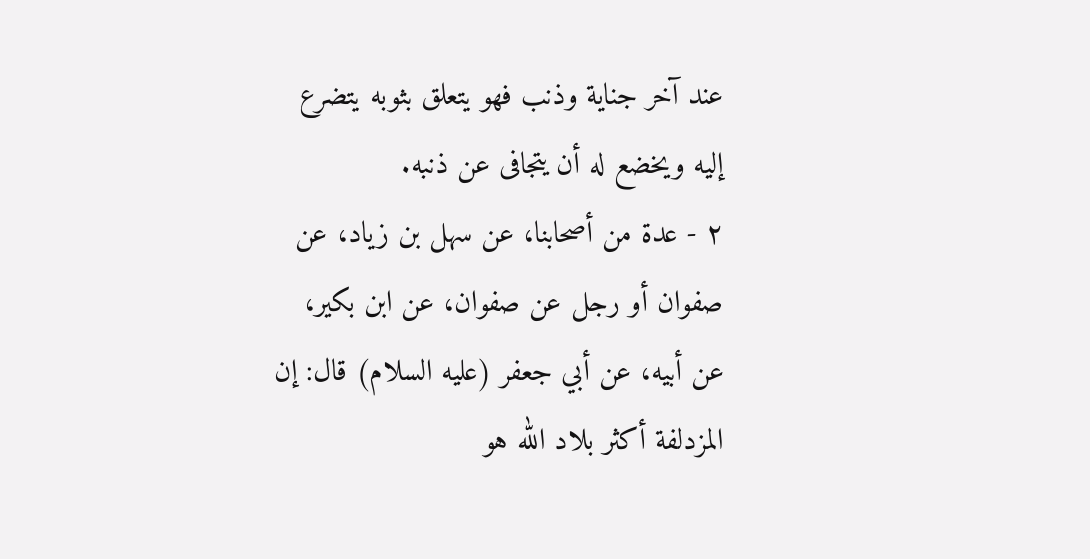عند آخر جناية وذنب فهو يتعلق بثوبه يتضرع إليه ويخضع له أن يتجافى عن ذنبه.
٢ - عدة من أصحابنا، عن سهل بن زياد، عن صفوان أو رجل عن صفوان، عن ابن بكير، عن أبيه، عن أبي جعفر (عليه السلام) قال: إن المزدلفة أكثر بلاد الله هو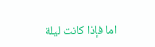اما فإذا كانت ليلة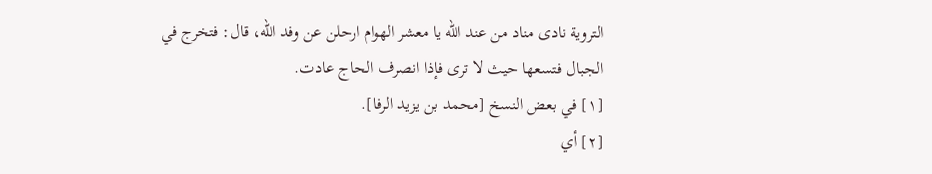التروية نادى مناد من عند الله يا معشر الهوام ارحلن عن وفد الله، قال: فتخرج في الجبال فتسعها حيث لا ترى فإذا انصرف الحاج عادت.
[١] في بعض النسخ [محمد بن يزيد الرفا].
[٢] أي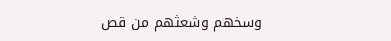وسخهم وشعثهم من قص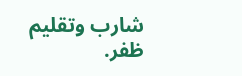شارب وتقليم ظفر.